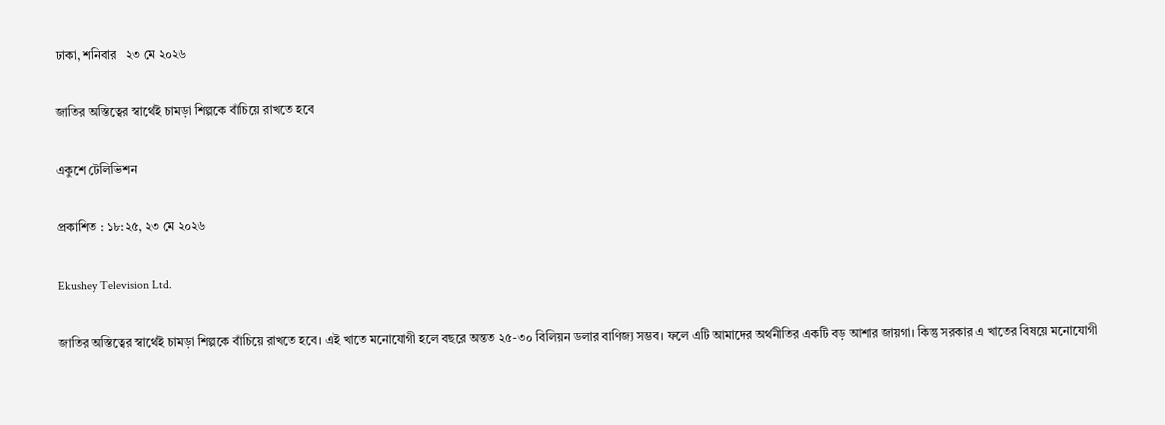ঢাকা, শনিবার   ২৩ মে ২০২৬

জাতির অস্তিত্বের স্বার্থেই চামড়া শিল্পকে বাঁচিয়ে রাখতে হবে

একুশে টেলিভিশন

প্রকাশিত : ১৮:২৫, ২৩ মে ২০২৬

Ekushey Television Ltd.

জাতির অস্তিত্বের স্বার্থেই চামড়া শিল্পকে বাঁচিয়ে রাখতে হবে। এই খাতে মনোযোগী হলে বছরে অন্তত ২৫-৩০ বিলিয়ন ডলার বাণিজ্য সম্ভব। ফলে এটি আমাদের অর্থনীতির একটি বড় আশার জায়গা। কিন্তু সরকার এ খাতের বিষয়ে মনোযোগী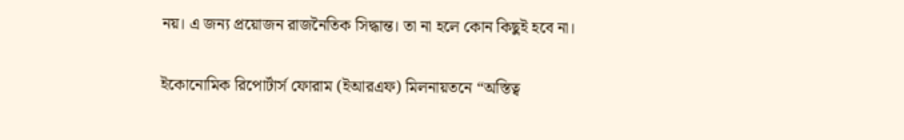নয়। এ জন্য প্রয়োজন রাজনৈতিক সিদ্ধান্ত। তা না হলে কোন কিছুই হবে না।

ইকোনোমিক রিপোর্টার্স ফোরাম (ইআরএফ) মিলনায়তনে “অস্তিত্ব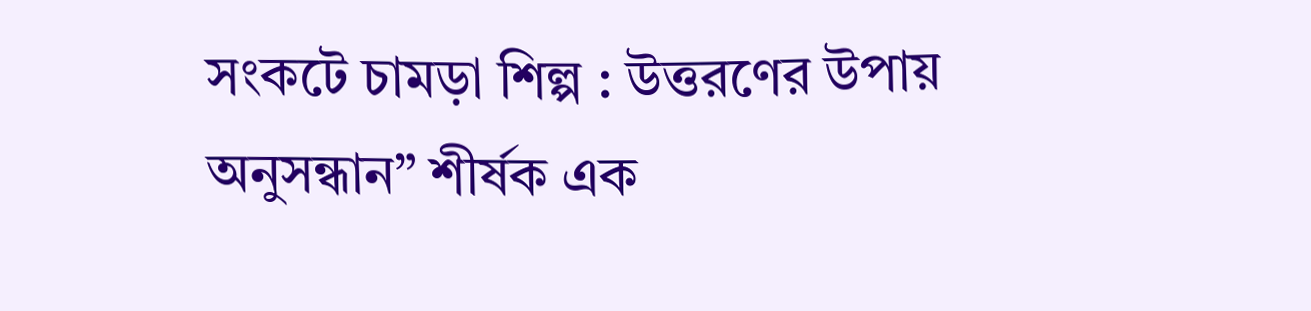সংকটে চামড়া শিল্প : উত্তরণের উপায় অনুসন্ধান” শীর্ষক এক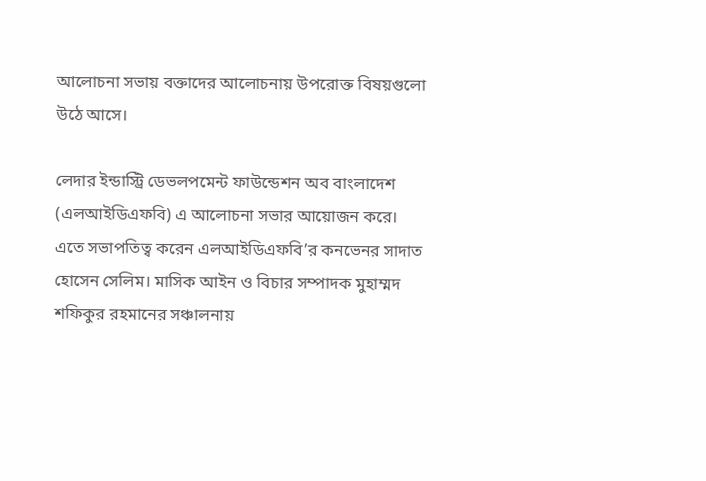আলোচনা সভায় বক্তাদের আলোচনায় উপরোক্ত বিষয়গুলো উঠে আসে।

লেদার ইন্ডাস্ট্রি ডেভলপমেন্ট ফাউন্ডেশন অব বাংলাদেশ (এলআইডিএফবি) এ আলোচনা সভার আয়োজন করে। এতে সভাপতিত্ব করেন এলআইডিএফবি’র কনভেনর সাদাত হোসেন সেলিম। মাসিক আইন ও বিচার সম্পাদক মুহাম্মদ শফিকুর রহমানের সঞ্চালনায়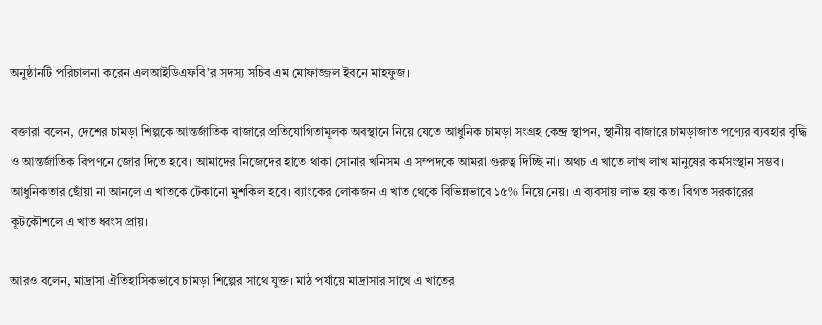অনুষ্ঠানটি পরিচালনা করেন এলআইডিএফবি’র সদস্য সচিব এম মোফাজ্জল ইবনে মাহফুজ।

বক্তারা বলেন, দেশের চামড়া শিল্পকে আন্তর্জাতিক বাজারে প্রতিযোগিতামূলক অবস্থানে নিয়ে যেতে আধুনিক চামড়া সংগ্রহ কেন্দ্র স্থাপন, স্থানীয় বাজারে চামড়াজাত পণ্যের ব্যবহার বৃদ্ধি ও আন্তর্জাতিক বিপণনে জোর দিতে হবে। আমাদের নিজেদের হাতে থাকা সোনার খনিসম এ সম্পদকে আমরা গুরুত্ব দিচ্ছি না। অথচ এ খাতে লাখ লাখ মানুষের কর্মসংস্থান সম্ভব। আধুনিকতার ছোঁয়া না আনলে এ খাতকে টেকানো মুশকিল হবে। ব্যাংকের লোকজন এ খাত থেকে বিভিন্নভাবে ১৫% নিয়ে নেয়। এ ব্যবসায় লাভ হয় কত। বিগত সরকারের কূটকৌশলে এ খাত ধ্বংস প্রায়।

আরও বলেন, মাদ্রাসা ঐতিহাসিকভাবে চামড়া শিল্পের সাথে যুক্ত। মাঠ পর্যায়ে মাদ্রাসার সাথে এ খাতের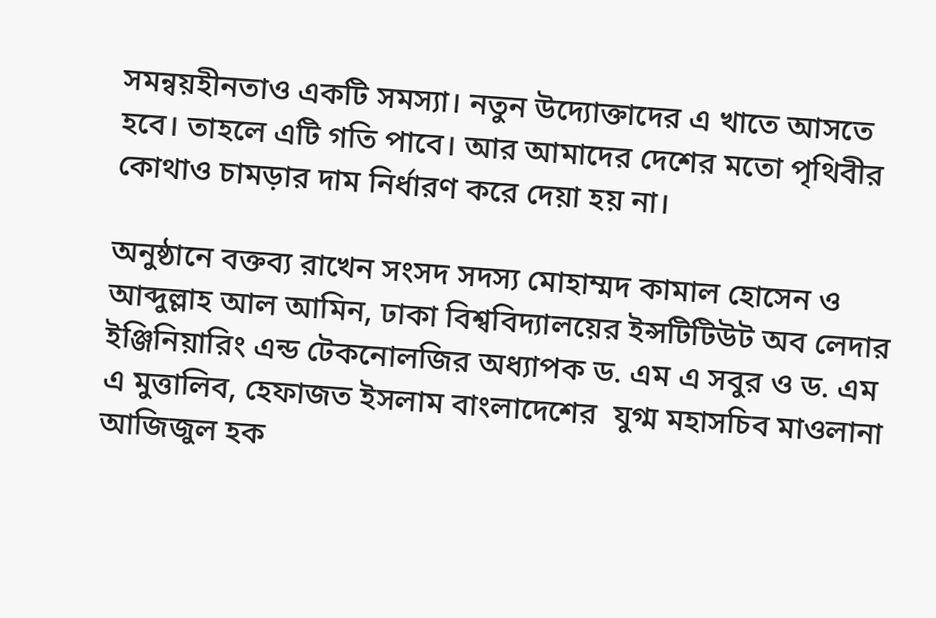সমন্বয়হীনতাও একটি সমস্যা। নতুন উদ্যোক্তাদের এ খাতে আসতে হবে। তাহলে এটি গতি পাবে। আর আমাদের দেশের মতো পৃথিবীর কোথাও চামড়ার দাম নির্ধারণ করে দেয়া হয় না।

অনুষ্ঠানে বক্তব্য রাখেন সংসদ সদস্য মোহাম্মদ কামাল হোসেন ও আব্দুল্লাহ আল আমিন, ঢাকা বিশ্ববিদ্যালয়ের ইন্সটিটিউট অব লেদার ইঞ্জিনিয়ারিং এন্ড টেকনোলজির অধ্যাপক ড. এম এ সবুর ও ড. এম এ মুত্তালিব, হেফাজত ইসলাম বাংলাদেশের  যুগ্ম মহাসচিব মাওলানা আজিজুল হক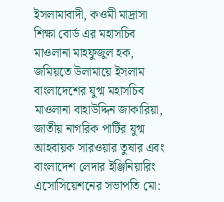ইসলামাবাদী, কওমী মাদ্রাসা শিক্ষা বোর্ড এর মহাসচিব মাওলানা মাহফুজুল হক,  জমিয়তে উলামায়ে ইসলাম বাংলাদেশের যুগ্ম মহাসচিব মাওলানা বাহাউদ্দিন জাকারিয়া, জাতীয় নাগরিক পার্টির যুগ্ম আহবায়ক সারওয়ার তুষার এবং বাংলাদেশ লেদার ইঞ্জিনিয়ারিং এসোসিয়েশনের সভাপতি মো: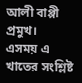আলী বাপ্পী প্রমুখ।
এসময় এ খাতের সংশ্লিষ্ট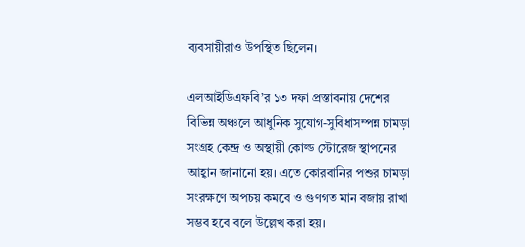ব্যবসায়ীরাও উপস্থিত ছিলেন।

এলআইডিএফবি’র ১৩ দফা প্রস্তাবনায় দেশের বিভিন্ন অঞ্চলে আধুনিক সুযোগ-সুবিধাসম্পন্ন চামড়া সংগ্রহ কেন্দ্র ও অস্থায়ী কোল্ড স্টোরেজ স্থাপনের আহ্বান জানানো হয়। এতে কোরবানির পশুর চামড়া সংরক্ষণে অপচয় কমবে ও গুণগত মান বজায় রাখা সম্ভব হবে বলে উল্লেখ করা হয়।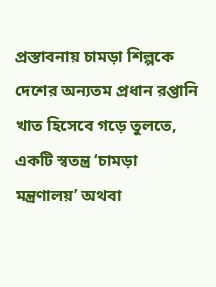প্রস্তাবনায় চামড়া শিল্পকে দেশের অন্যতম প্রধান রপ্তানি খাত হিসেবে গড়ে তুলতে, একটি স্বতন্ত্র ‘চামড়া মন্ত্রণালয়’ অথবা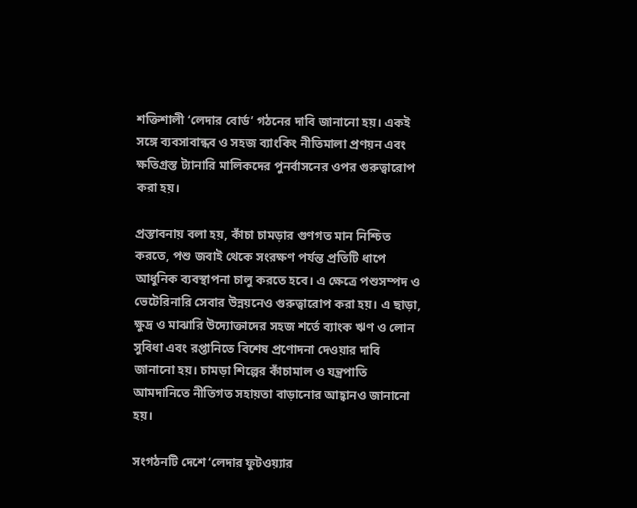শক্তিশালী ‘লেদার বোর্ড’ গঠনের দাবি জানানো হয়। একই সঙ্গে ব্যবসাবান্ধব ও সহজ ব্যাংকিং নীতিমালা প্রণয়ন এবং ক্ষতিগ্রস্ত ট্যানারি মালিকদের পুনর্বাসনের ওপর গুরুত্বারোপ করা হয়।

প্রস্তাবনায় বলা হয়, কাঁচা চামড়ার গুণগত মান নিশ্চিত করতে, পশু জবাই থেকে সংরক্ষণ পর্যন্ত প্রতিটি ধাপে আধুনিক ব্যবস্থাপনা চালু করতে হবে। এ ক্ষেত্রে পশুসম্পদ ও ভেটেরিনারি সেবার উন্নয়নেও গুরুত্বারোপ করা হয়। এ ছাড়া, ক্ষুদ্র ও মাঝারি উদ্যোক্তাদের সহজ শর্তে ব্যাংক ঋণ ও লোন সুবিধা এবং রপ্তানিতে বিশেষ প্রণোদনা দেওয়ার দাবি জানানো হয়। চামড়া শিল্পের কাঁচামাল ও যন্ত্রপাতি আমদানিতে নীতিগত সহায়তা বাড়ানোর আহ্বানও জানানো হয়।

সংগঠনটি দেশে ‘লেদার ফুটওয়্যার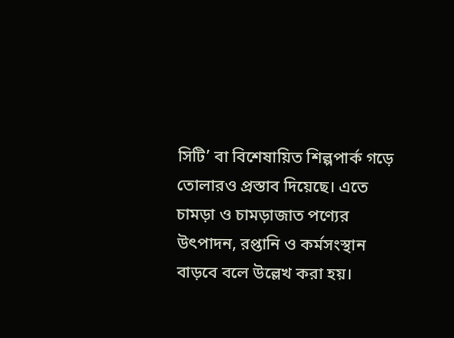সিটি’ বা বিশেষায়িত শিল্পপার্ক গড়ে তোলারও প্রস্তাব দিয়েছে। এতে চামড়া ও চামড়াজাত পণ্যের উৎপাদন, রপ্তানি ও কর্মসংস্থান বাড়বে বলে উল্লেখ করা হয়।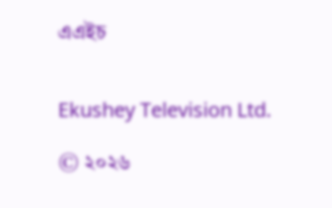এএইচ


Ekushey Television Ltd.

© ২০২৬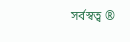সর্বস্বত্ব ®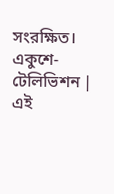সংরক্ষিত। একুশে-টেলিভিশন | এই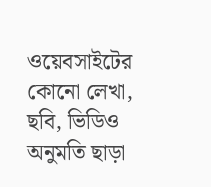ওয়েবসাইটের কোনো লেখা, ছবি, ভিডিও অনুমতি ছাড়া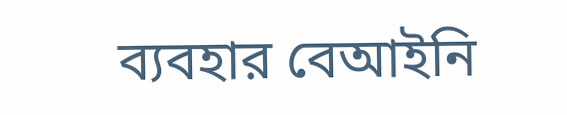ব্যবহার বেআইনি